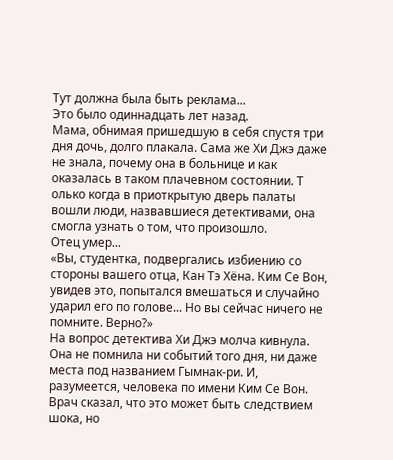Тут должна была быть реклама...
Это было одиннадцать лет назад.
Мама, обнимая пришедшую в себя спустя три дня дочь, долго плакала. Сама же Хи Джэ даже не знала, почему она в больнице и как оказалась в таком плачевном состоянии. Т олько когда в приоткрытую дверь палаты вошли люди, назвавшиеся детективами, она смогла узнать о том, что произошло.
Отец умер...
«Вы, студентка, подвергались избиению со стороны вашего отца, Кан Тэ Хёна. Ким Се Вон, увидев это, попытался вмешаться и случайно ударил его по голове... Но вы сейчас ничего не помните. Верно?»
На вопрос детектива Хи Джэ молча кивнула. Она не помнила ни событий того дня, ни даже места под названием Гымнак-ри. И, разумеется, человека по имени Ким Се Вон.
Врач сказал, что это может быть следствием шока, но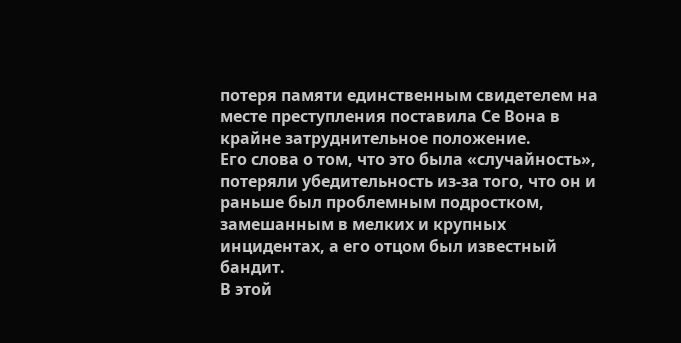потеря памяти единственным свидетелем на месте преступления поставила Се Вона в крайне затруднительное положение.
Его слова о том, что это была «случайность», потеряли убедительность из-за того, что он и раньше был проблемным подростком, замешанным в мелких и крупных инцидентах, а его отцом был известный бандит.
В этой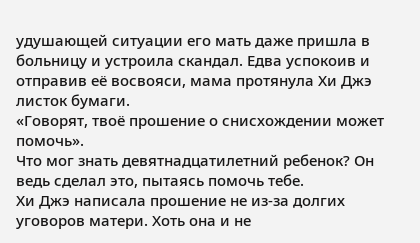удушающей ситуации его мать даже пришла в больницу и устроила скандал. Едва успокоив и отправив её восвояси, мама протянула Хи Джэ листок бумаги.
«Говорят, твоё прошение о снисхождении может помочь».
Что мог знать девятнадцатилетний ребенок? Он ведь сделал это, пытаясь помочь тебе.
Хи Джэ написала прошение не из-за долгих уговоров матери. Хоть она и не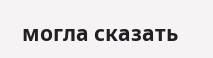могла сказать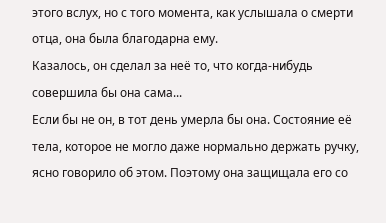этого вслух, но с того момента, как услышала о смерти отца, она была благодарна ему.
Казалось, он сделал за неё то, что когда-нибудь совершила бы она сама...
Если бы не он, в тот день умерла бы она. Состояние её тела, которое не могло даже нормально держать ручку, ясно говорило об этом. Поэтому она защищала его со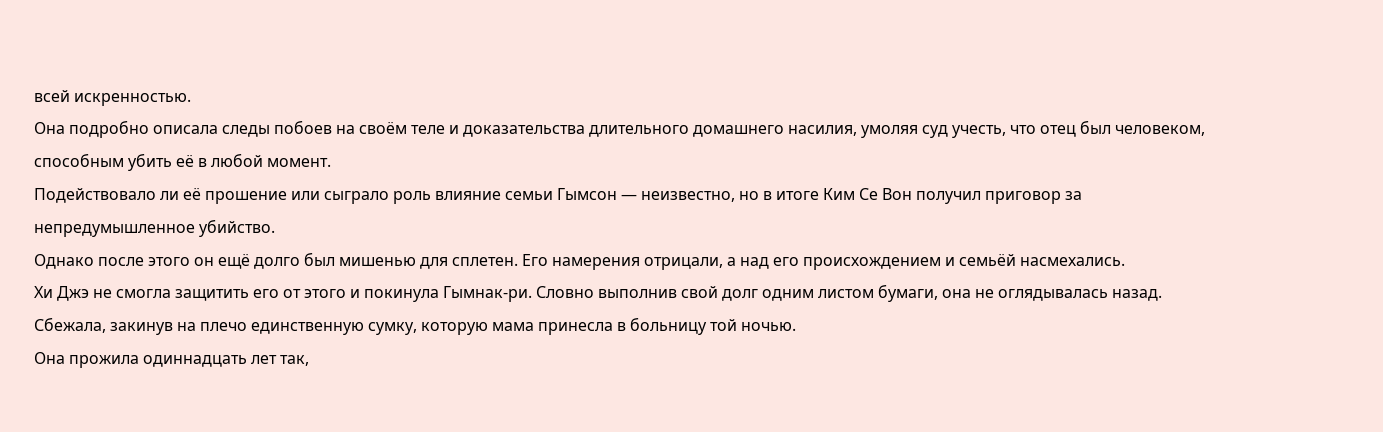всей искренностью.
Она подробно описала следы побоев на своём теле и доказательства длительного домашнего насилия, умоляя суд учесть, что отец был человеком, способным убить её в любой момент.
Подействовало ли её прошение или сыграло роль влияние семьи Гымсон — неизвестно, но в итоге Ким Се Вон получил приговор за непредумышленное убийство.
Однако после этого он ещё долго был мишенью для сплетен. Его намерения отрицали, а над его происхождением и семьёй насмехались.
Хи Джэ не смогла защитить его от этого и покинула Гымнак-ри. Словно выполнив свой долг одним листом бумаги, она не оглядывалась назад. Сбежала, закинув на плечо единственную сумку, которую мама принесла в больницу той ночью.
Она прожила одиннадцать лет так,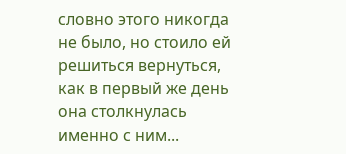словно этого никогда не было, но стоило ей решиться вернуться, как в первый же день она столкнулась именно с ним...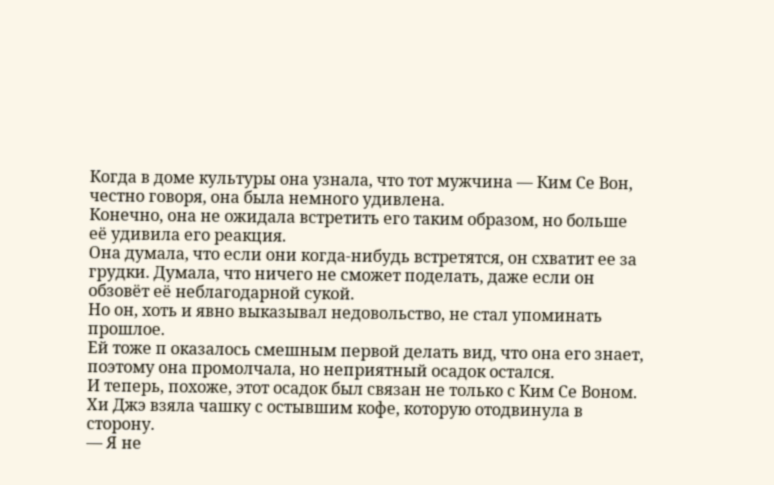Когда в доме культуры она узнала, что тот мужчина — Ким Се Вон, честно говоря, она была немного удивлена.
Конечно, она не ожидала встретить его таким образом, но больше её удивила его реакция.
Она думала, что если они когда-нибудь встретятся, он схватит ее за грудки. Думала, что ничего не сможет поделать, даже если он обзовёт её неблагодарной сукой.
Но он, хоть и явно выказывал недовольство, не стал упоминать прошлое.
Ей тоже п оказалось смешным первой делать вид, что она его знает, поэтому она промолчала, но неприятный осадок остался.
И теперь, похоже, этот осадок был связан не только с Ким Се Воном.
Хи Джэ взяла чашку с остывшим кофе, которую отодвинула в сторону.
— Я не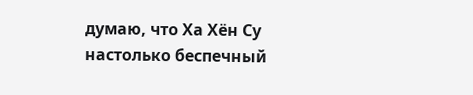думаю, что Ха Хён Су настолько беспечный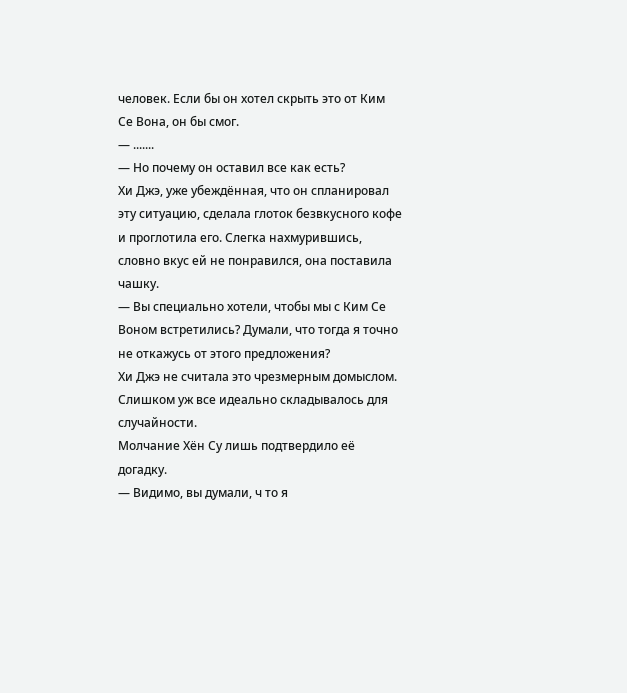человек. Если бы он хотел скрыть это от Ким Се Вона, он бы смог.
— .......
— Но почему он оставил все как есть?
Хи Джэ, уже убеждённая, что он спланировал эту ситуацию, сделала глоток безвкусного кофе и проглотила его. Слегка нахмурившись, словно вкус ей не понравился, она поставила чашку.
— Вы специально хотели, чтобы мы с Ким Се Воном встретились? Думали, что тогда я точно не откажусь от этого предложения?
Хи Джэ не считала это чрезмерным домыслом. Слишком уж все идеально складывалось для случайности.
Молчание Хён Су лишь подтвердило её догадку.
— Видимо, вы думали, ч то я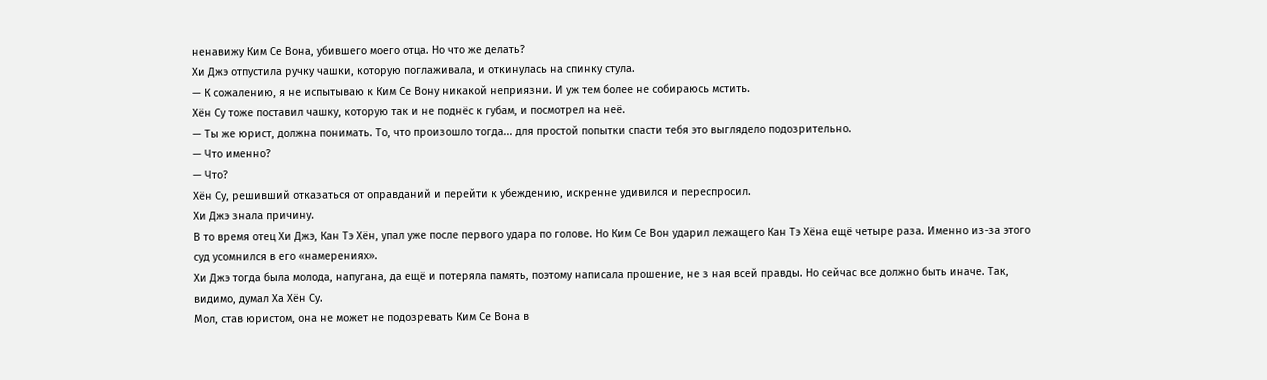ненавижу Ким Се Вона, убившего моего отца. Но что же делать?
Хи Джэ отпустила ручку чашки, которую поглаживала, и откинулась на спинку стула.
— К сожалению, я не испытываю к Ким Се Вону никакой неприязни. И уж тем более не собираюсь мстить.
Хён Су тоже поставил чашку, которую так и не поднёс к губам, и посмотрел на неё.
— Ты же юрист, должна понимать. То, что произошло тогда... для простой попытки спасти тебя это выглядело подозрительно.
— Что именно?
— Что?
Хён Су, решивший отказаться от оправданий и перейти к убеждению, искренне удивился и переспросил.
Хи Джэ знала причину.
В то время отец Хи Джэ, Кан Тэ Хён, упал уже после первого удара по голове. Но Ким Се Вон ударил лежащего Кан Тэ Хёна ещё четыре раза. Именно из-за этого суд усомнился в его «намерениях».
Хи Джэ тогда была молода, напугана, да ещё и потеряла память, поэтому написала прошение, не з ная всей правды. Но сейчас все должно быть иначе. Так, видимо, думал Ха Хён Су.
Мол, став юристом, она не может не подозревать Ким Се Вона в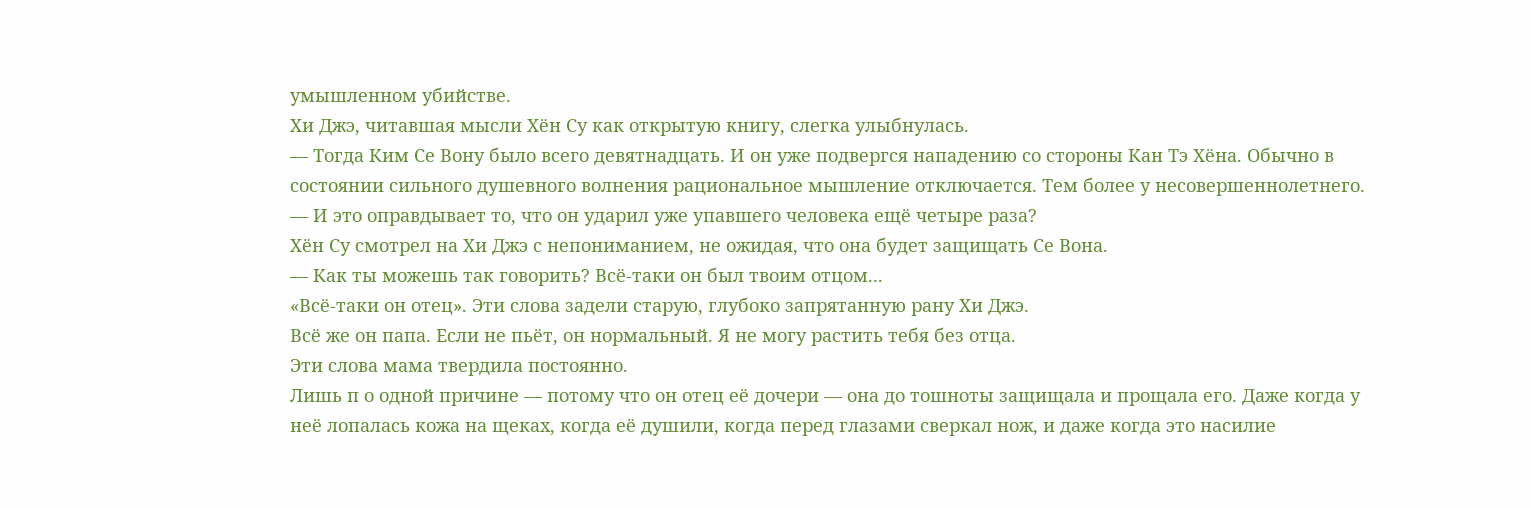умышленном убийстве.
Хи Джэ, читавшая мысли Хён Су как открытую книгу, слегка улыбнулась.
— Тогда Ким Се Вону было всего девятнадцать. И он уже подвергся нападению со стороны Кан Тэ Хёна. Обычно в состоянии сильного душевного волнения рациональное мышление отключается. Тем более у несовершеннолетнего.
— И это оправдывает то, что он ударил уже упавшего человека ещё четыре раза?
Хён Су смотрел на Хи Джэ с непониманием, не ожидая, что она будет защищать Се Вона.
— Как ты можешь так говорить? Всё-таки он был твоим отцом...
«Всё-таки он отец». Эти слова задели старую, глубоко запрятанную рану Хи Джэ.
Всё же он папа. Если не пьёт, он нормальный. Я не могу растить тебя без отца.
Эти слова мама твердила постоянно.
Лишь п о одной причине — потому что он отец её дочери — она до тошноты защищала и прощала его. Даже когда у неё лопалась кожа на щеках, когда её душили, когда перед глазами сверкал нож, и даже когда это насилие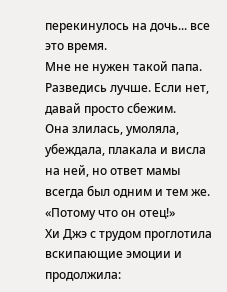перекинулось на дочь... все это время.
Мне не нужен такой папа. Разведись лучше. Если нет, давай просто сбежим.
Она злилась, умоляла, убеждала, плакала и висла на ней, но ответ мамы всегда был одним и тем же.
«Потому что он отец!»
Хи Джэ с трудом проглотила вскипающие эмоции и продолжила: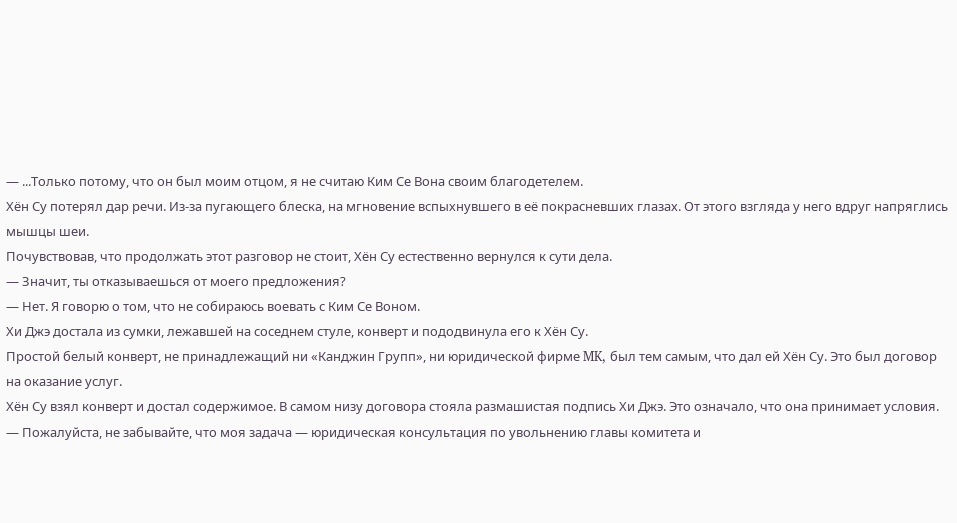— ...Только потому, что он был моим отцом, я не считаю Ким Се Вона своим благодетелем.
Хён Су потерял дар речи. Из-за пугающего блеска, на мгновение вспыхнувшего в её покрасневших глазах. От этого взгляда у него вдруг напряглись мышцы шеи.
Почувствовав, что продолжать этот разговор не стоит, Хён Су естественно вернулся к сути дела.
— Значит, ты отказываешься от моего предложения?
— Нет. Я говорю о том, что не собираюсь воевать с Ким Се Воном.
Хи Джэ достала из сумки, лежавшей на соседнем стуле, конверт и пододвинула его к Хён Су.
Простой белый конверт, не принадлежащий ни «Канджин Групп», ни юридической фирме MK, был тем самым, что дал ей Хён Су. Это был договор на оказание услуг.
Хён Су взял конверт и достал содержимое. В самом низу договора стояла размашистая подпись Хи Джэ. Это означало, что она принимает условия.
— Пожалуйста, не забывайте, что моя задача — юридическая консультация по увольнению главы комитета и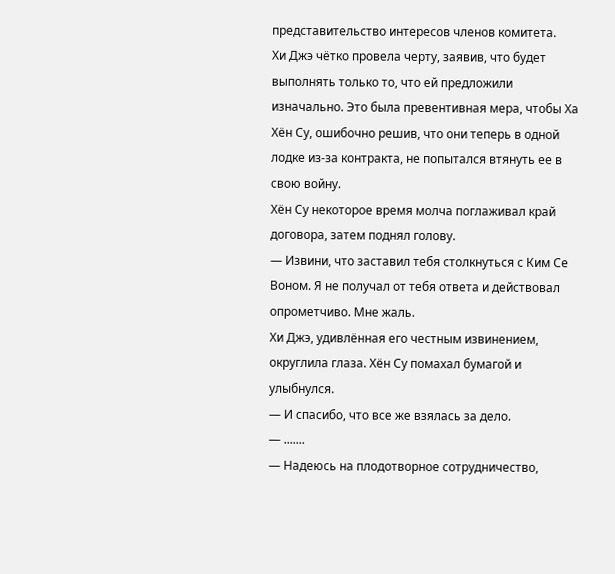представительство интересов членов комитета.
Хи Джэ чётко провела черту, заявив, что будет выполнять только то, что ей предложили изначально. Это была превентивная мера, чтобы Ха Хён Су, ошибочно решив, что они теперь в одной лодке из-за контракта, не попытался втянуть ее в свою войну.
Хён Су некоторое время молча поглаживал край договора, затем поднял голову.
— Извини, что заставил тебя столкнуться с Ким Се Воном. Я не получал от тебя ответа и действовал опрометчиво. Мне жаль.
Хи Джэ, удивлённая его честным извинением, округлила глаза. Хён Су помахал бумагой и улыбнулся.
— И спасибо, что все же взялась за дело.
— .......
— Надеюсь на плодотворное сотрудничество,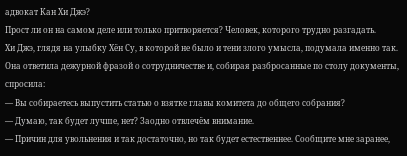адвокат Кан Хи Джэ?
Прост ли он на самом деле или только притворяется? Человек, которого трудно разгадать.
Хи Джэ, глядя на улыбку Хён Су, в которой не было и тени злого умысла, подумала именно так. Она ответила дежурной фразой о сотрудничестве и, собирая разбросанные по столу документы, спросила:
— Вы собираетесь выпустить статью о взятке главы комитета до общего собрания?
— Думаю, так будет лучше, нет? Заодно отвлечём внимание.
— Причин для увольнения и так достаточно, но так будет естественнее. Сообщите мне заранее,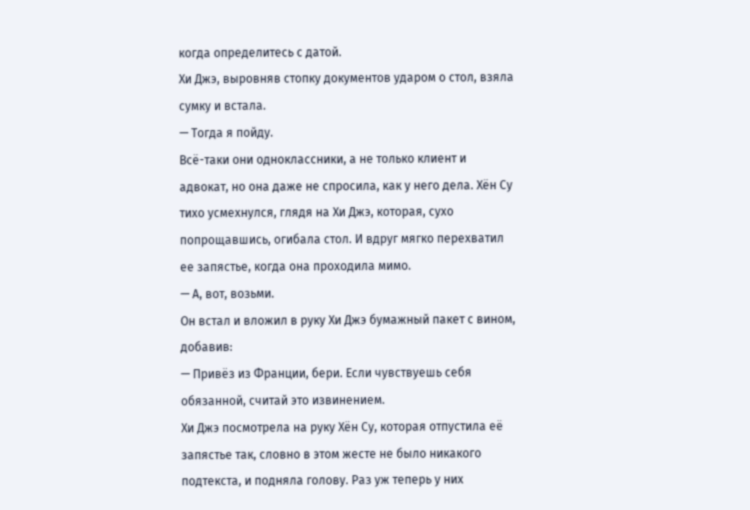когда определитесь с датой.
Хи Джэ, выровняв стопку документов ударом о стол, взяла сумку и встала.
— Тогда я пойду.
Всё-таки они одноклассники, а не только клиент и адвокат, но она даже не спросила, как у него дела. Хён Су тихо усмехнулся, глядя на Хи Джэ, которая, сухо попрощавшись, огибала стол. И вдруг мягко перехватил ее запястье, когда она проходила мимо.
— А, вот, возьми.
Он встал и вложил в руку Хи Джэ бумажный пакет с вином, добавив:
— Привёз из Франции, бери. Если чувствуешь себя обязанной, считай это извинением.
Хи Джэ посмотрела на руку Хён Су, которая отпустила её запястье так, словно в этом жесте не было никакого подтекста, и подняла голову. Раз уж теперь у них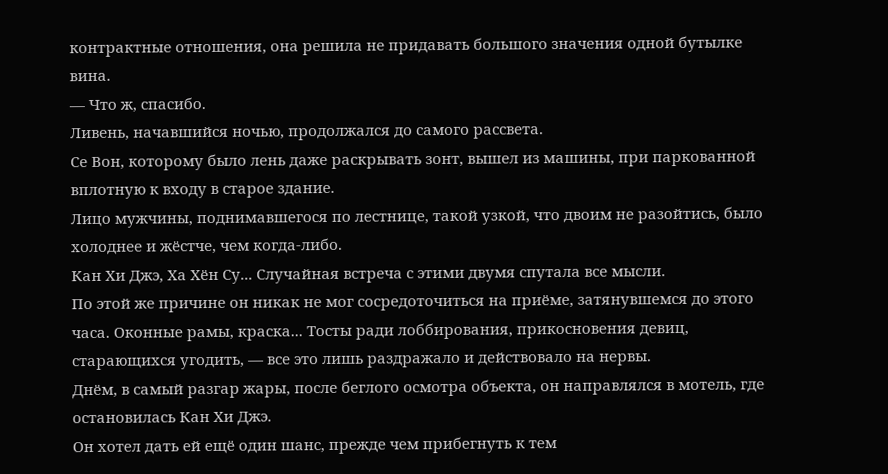контрактные отношения, она решила не придавать большого значения одной бутылке вина.
— Что ж, спасибо.
Ливень, начавшийся ночью, продолжался до самого рассвета.
Се Вон, которому было лень даже раскрывать зонт, вышел из машины, при паркованной вплотную к входу в старое здание.
Лицо мужчины, поднимавшегося по лестнице, такой узкой, что двоим не разойтись, было холоднее и жёстче, чем когда-либо.
Кан Хи Джэ, Ха Хён Су... Случайная встреча с этими двумя спутала все мысли.
По этой же причине он никак не мог сосредоточиться на приёме, затянувшемся до этого часа. Оконные рамы, краска... Тосты ради лоббирования, прикосновения девиц, старающихся угодить, — все это лишь раздражало и действовало на нервы.
Днём, в самый разгар жары, после беглого осмотра объекта, он направлялся в мотель, где остановилась Кан Хи Джэ.
Он хотел дать ей ещё один шанс, прежде чем прибегнуть к тем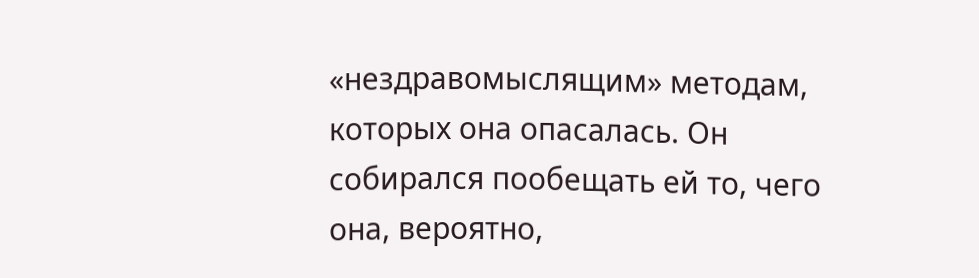«нездравомыслящим» методам, которых она опасалась. Он собирался пообещать ей то, чего она, вероятно,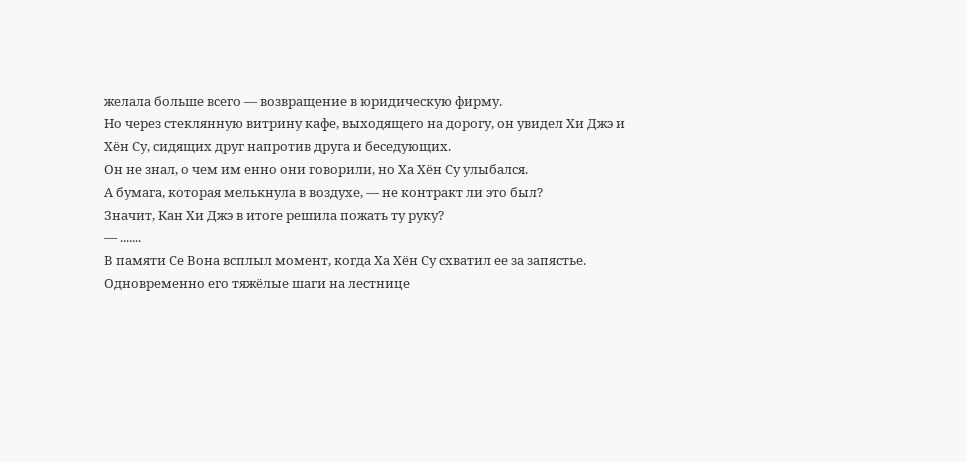желала больше всего — возвращение в юридическую фирму.
Но через стеклянную витрину кафе, выходящего на дорогу, он увидел Хи Джэ и Хён Су, сидящих друг напротив друга и беседующих.
Он не знал, о чем им енно они говорили, но Ха Хён Су улыбался.
А бумага, которая мелькнула в воздухе, — не контракт ли это был?
Значит, Кан Хи Джэ в итоге решила пожать ту руку?
— .......
В памяти Се Вона всплыл момент, когда Ха Хён Су схватил ее за запястье. Одновременно его тяжёлые шаги на лестнице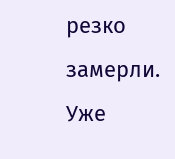резко замерли.
Уже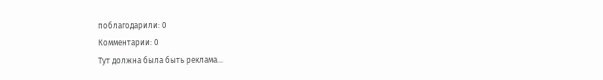поблагодарили: 0
Комментарии: 0
Тут должна была быть реклама...